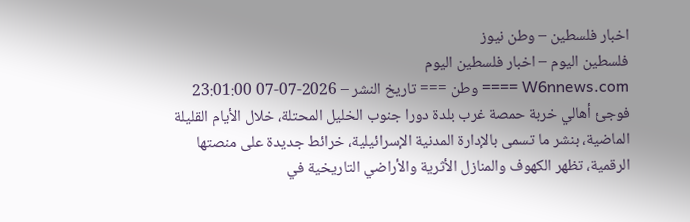اخبار فلسطين – وطن نيوز
فلسطين اليوم – اخبار فلسطين اليوم
W6nnews.com ==== وطن === تاريخ النشر – 2026-07-07 23:01:00
فوجئ أهالي خربة حمصة غرب بلدة دورا جنوب الخليل المحتلة، خلال الأيام القليلة الماضية، بنشر ما تسمى بالإدارة المدنية الإسرائيلية، خرائط جديدة على منصتها الرقمية، تظهر الكهوف والمنازل الأثرية والأراضي التاريخية في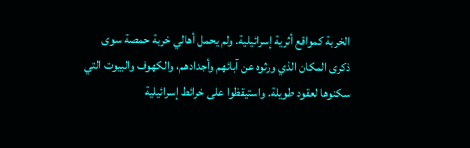الخربة كمواقع أثرية إسرائيلية. ولم يحمل أهالي خربة حمصة سوى ذكرى المكان الذي ورثوه عن آبائهم وأجدادهم، والكهوف والبيوت التي سكنوها لعقود طويلة. واستيقظوا على خرائط إسرائيلية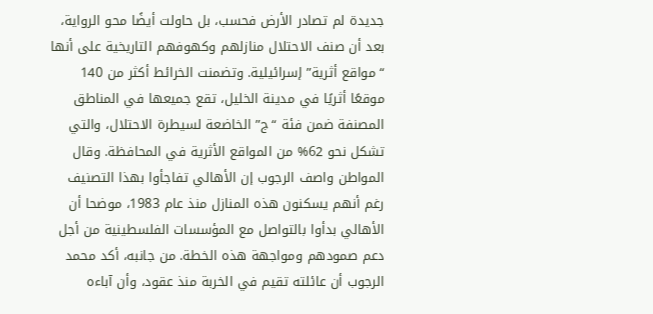جديدة لم تصادر الأرض فحسب، بل حاولت أيضًا محو الرواية، بعد أن صنف الاحتلال منازلهم وكهوفهم التاريخية على أنها “مواقع أثرية” إسرائيلية. وتضمنت الخرائط أكثر من 140 موقعًا أثريًا في مدينة الخليل، تقع جميعها في المناطق المصنفة ضمن فئة “ج” الخاضعة لسيطرة الاحتلال، والتي تشكل نحو 62% من المواقع الأثرية في المحافظة. وقال المواطن واصف الرجوب إن الأهالي تفاجأوا بهذا التصنيف رغم أنهم يسكنون هذه المنازل منذ عام 1983، موضحا أن الأهالي بدأوا بالتواصل مع المؤسسات الفلسطينية من أجل دعم صمودهم ومواجهة هذه الخطة. من جانبه، أكد محمد الرجوب أن عائلته تقيم في الخربة منذ عقود، وأن آباءه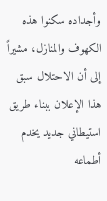وأجداده سكنوا هذه الكهوف والمنازل، مشيراً إلى أن الاحتلال سبق هذا الإعلان ببناء طريق استيطاني جديد يخدم أطماعه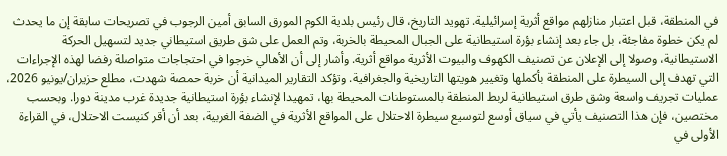في المنطقة، قبل اعتبار منازلهم مواقع أثرية إسرائيلية. تهويد التاريخ، قال رئيس بلدية الكوم المورق السابق أمين الرجوب في تصريحات سابقة إن ما يحدث لم يكن خطوة مفاجئة، بل جاء بعد إنشاء بؤرة استيطانية على الجبال المحيطة بالخربة، وتم العمل على شق طريق استيطاني جديد لتسهيل الحركة الاستيطانية، وصولا إلى الإعلان عن تصنيف الكهوف والبيوت الأثرية مواقع أثرية. وأشار إلى أن الأهالي خرجوا في احتجاجات متواصلة رفضا لهذه الإجراءات التي تهدف إلى السيطرة على المنطقة بأكملها وتغيير هويتها التاريخية والجغرافية. وتؤكد التقارير الميدانية أن خربة حمصة شهدت، مطلع حزيران/يونيو 2026، عمليات تجريف واسعة وشق طرق استيطانية لربط المنطقة بالمستوطنات المحيطة بها، تمهيدا لإنشاء بؤرة استيطانية جديدة غرب مدينة دورا. وبحسب مختصين، فإن هذا التصنيف يأتي في سياق أوسع لتوسيع سيطرة الاحتلال على المواقع الأثرية في الضفة الغربية، بعد أن أقر كنيست الاحتلال، في القراءة الأولى في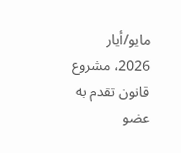مايو/أيار 2026، مشروع قانون تقدم به عضو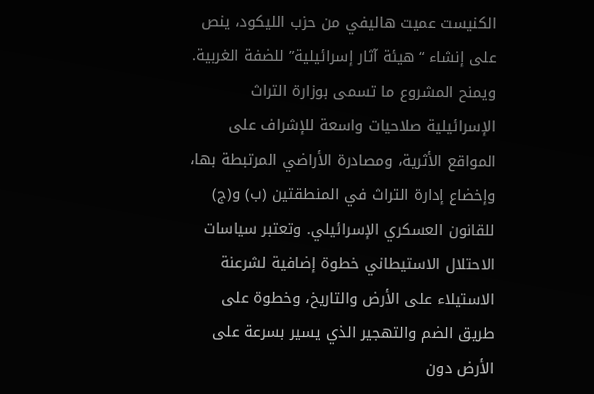الكنيست عميت هاليفي من حزب الليكود، ينص على إنشاء “هيئة آثار إسرائيلية” للضفة الغربية. ويمنح المشروع ما تسمى بوزارة التراث الإسرائيلية صلاحيات واسعة للإشراف على المواقع الأثرية، ومصادرة الأراضي المرتبطة بها، وإخضاع إدارة التراث في المنطقتين (ب) و(ج) للقانون العسكري الإسرائيلي. وتعتبر سياسات الاحتلال الاستيطاني خطوة إضافية لشرعنة الاستيلاء على الأرض والتاريخ، وخطوة على طريق الضم والتهجير الذي يسير بسرعة على الأرض دون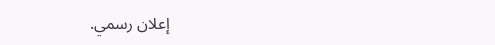إعلان رسمي.